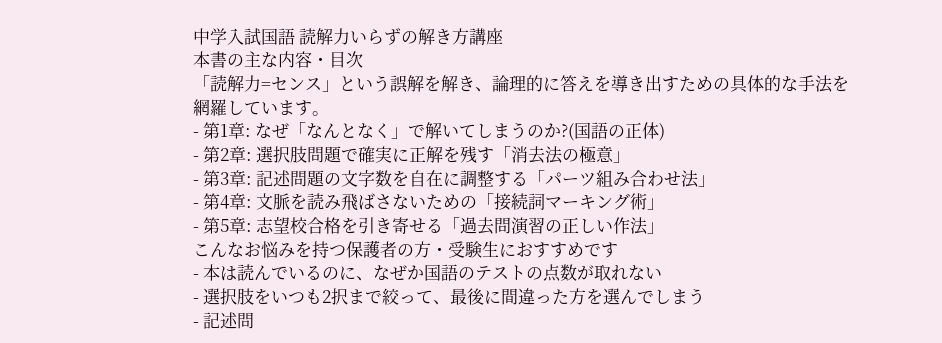中学入試国語 読解力いらずの解き方講座
本書の主な内容・目次
「読解力=センス」という誤解を解き、論理的に答えを導き出すための具体的な手法を網羅しています。
- 第1章: なぜ「なんとなく」で解いてしまうのか?(国語の正体)
- 第2章: 選択肢問題で確実に正解を残す「消去法の極意」
- 第3章: 記述問題の文字数を自在に調整する「パーツ組み合わせ法」
- 第4章: 文脈を読み飛ばさないための「接続詞マーキング術」
- 第5章: 志望校合格を引き寄せる「過去問演習の正しい作法」
こんなお悩みを持つ保護者の方・受験生におすすめです
- 本は読んでいるのに、なぜか国語のテストの点数が取れない
- 選択肢をいつも2択まで絞って、最後に間違った方を選んでしまう
- 記述問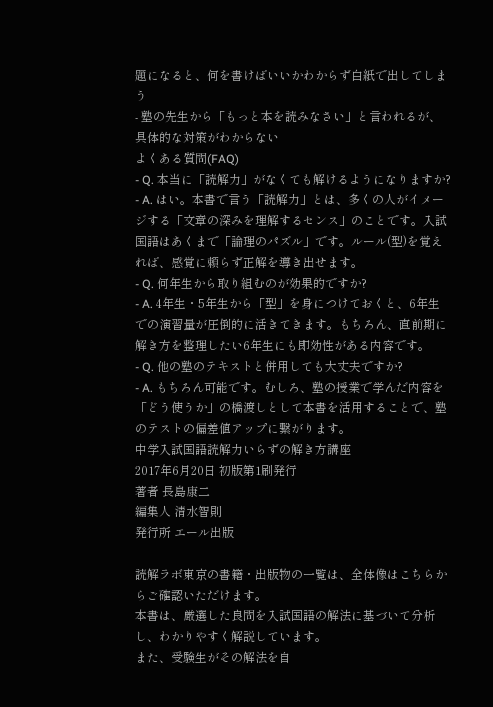題になると、何を書けばいいかわからず白紙で出してしまう
- 塾の先生から「もっと本を読みなさい」と言われるが、具体的な対策がわからない
よくある質問(FAQ)
- Q. 本当に「読解力」がなくても解けるようになりますか?
- A. はい。本書で言う「読解力」とは、多くの人がイメージする「文章の深みを理解するセンス」のことです。入試国語はあくまで「論理のパズル」です。ルール(型)を覚えれば、感覚に頼らず正解を導き出せます。
- Q. 何年生から取り組むのが効果的ですか?
- A. 4年生・5年生から「型」を身につけておくと、6年生での演習量が圧倒的に活きてきます。もちろん、直前期に解き方を整理したい6年生にも即効性がある内容です。
- Q. 他の塾のテキストと併用しても大丈夫ですか?
- A. もちろん可能です。むしろ、塾の授業で学んだ内容を「どう使うか」の橋渡しとして本書を活用することで、塾のテストの偏差値アップに繋がります。
中学入試国語読解力いらずの解き方講座
2017年6月20日 初版第1刷発行
著者 長島康二
編集人 清水智則
発行所 エール出版

読解ラボ東京の書籍・出版物の一覧は、全体像はこちらからご確認いただけます。
本書は、厳選した良問を入試国語の解法に基づいて分析し、わかりやすく解説しています。
また、受験生がその解法を自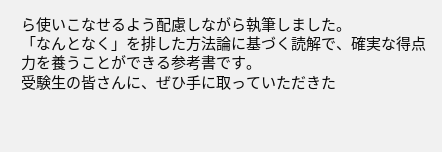ら使いこなせるよう配慮しながら執筆しました。
「なんとなく」を排した方法論に基づく読解で、確実な得点力を養うことができる参考書です。
受験生の皆さんに、ぜひ手に取っていただきた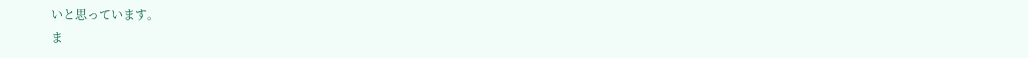いと思っています。
ま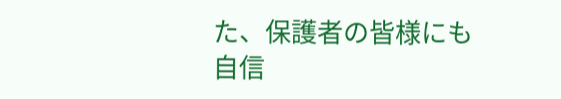た、保護者の皆様にも自信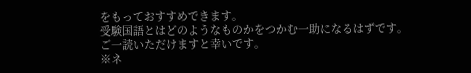をもっておすすめできます。
受験国語とはどのようなものかをつかむ一助になるはずです。
ご一読いただけますと幸いです。
※ネ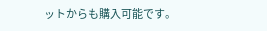ットからも購入可能です。